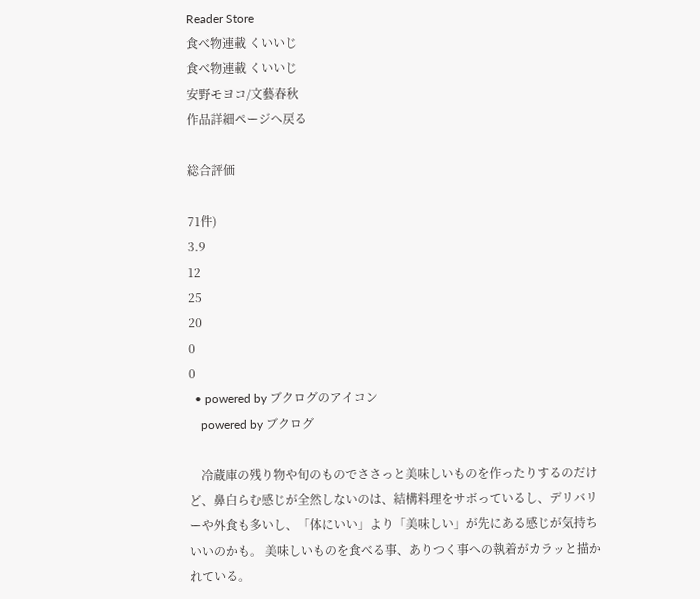Reader Store
食べ物連載 くいいじ
食べ物連載 くいいじ
安野モヨコ/文藝春秋
作品詳細ページへ戻る

総合評価

71件)
3.9
12
25
20
0
0
  • powered by ブクログのアイコン
    powered by ブクログ

    冷蔵庫の残り物や旬のものでささっと美味しいものを作ったりするのだけど、鼻白らむ感じが全然しないのは、結構料理をサボっているし、デリバリーや外食も多いし、「体にいい」より「美味しい」が先にある感じが気持ちいいのかも。 美味しいものを食べる事、ありつく事への執着がカラッと描かれている。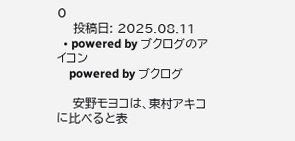0
    投稿日: 2025.08.11
  • powered by ブクログのアイコン
    powered by ブクログ

    安野モヨコは、東村アキコに比べると表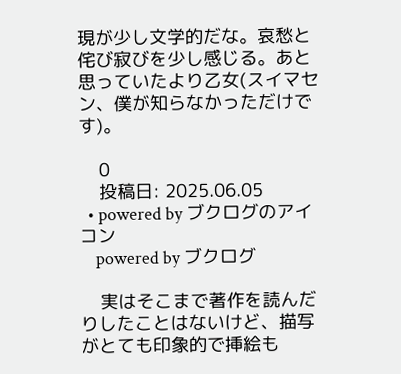現が少し文学的だな。哀愁と侘び寂びを少し感じる。あと思っていたより乙女(スイマセン、僕が知らなかっただけです)。

    0
    投稿日: 2025.06.05
  • powered by ブクログのアイコン
    powered by ブクログ

    実はそこまで著作を読んだりしたことはないけど、描写がとても印象的で挿絵も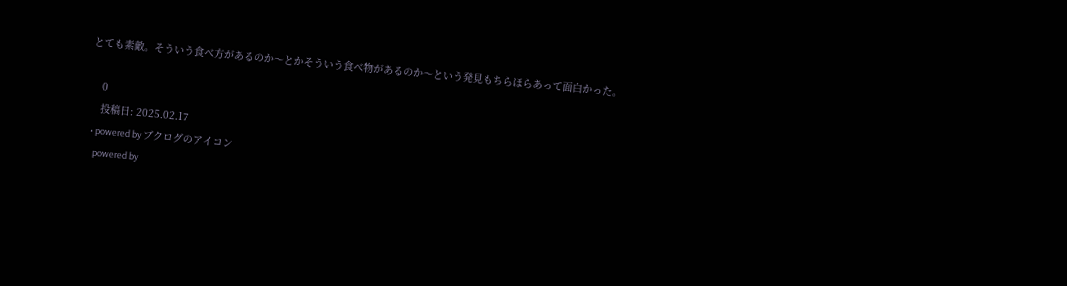とても素敵。そういう食べ方があるのか〜とかそういう食べ物があるのか〜という発見もちらほらあって面白かった。

    0
    投稿日: 2025.02.17
  • powered by ブクログのアイコン
    powered by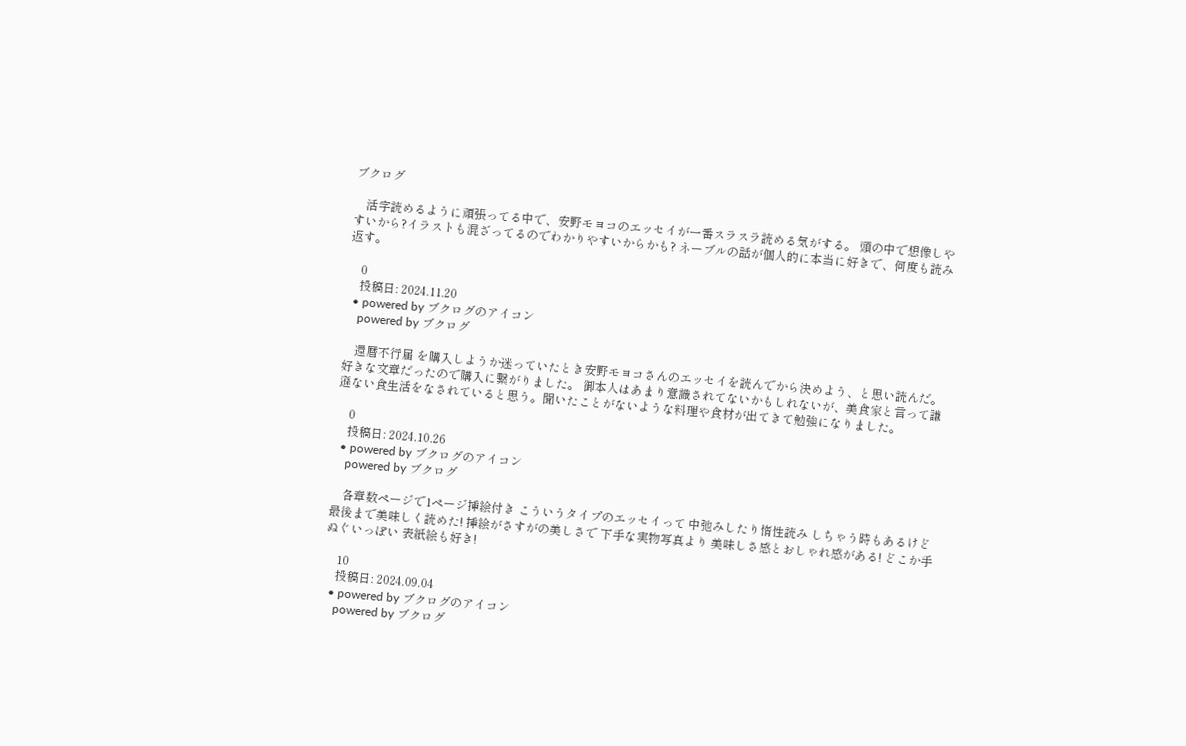ブクログ

    活字読めるように頑張ってる中で、安野モヨコのエッセイが一番スラスラ読める気がする。 頭の中で想像しやすいから?イラストも混ざってるのでわかりやすいからかも? ネーブルの話が個人的に本当に好きで、何度も読み返す。

    0
    投稿日: 2024.11.20
  • powered by ブクログのアイコン
    powered by ブクログ

    還暦不行届 を購入しようか迷っていたとき安野モヨコさんのエッセイを読んでから決めよう、と思い読んだ。 好きな文章だったので購入に繋がりました。 御本人はあまり意識されてないかもしれないが、美食家と言って謙遜ない食生活をなされていると思う。聞いたことがないような料理や食材が出てきて勉強になりました。

    0
    投稿日: 2024.10.26
  • powered by ブクログのアイコン
    powered by ブクログ

    各章数ページで1ページ挿絵付き こういうタイプのエッセイって 中弛みしたり惰性読み しちゃう時もあるけど 最後まで美味しく読めた! 挿絵がさすがの美しさで 下手な実物写真より 美味しさ感とおしゃれ感がある! どこか手ぬぐいっぽい 表紙絵も好き!

    10
    投稿日: 2024.09.04
  • powered by ブクログのアイコン
    powered by ブクログ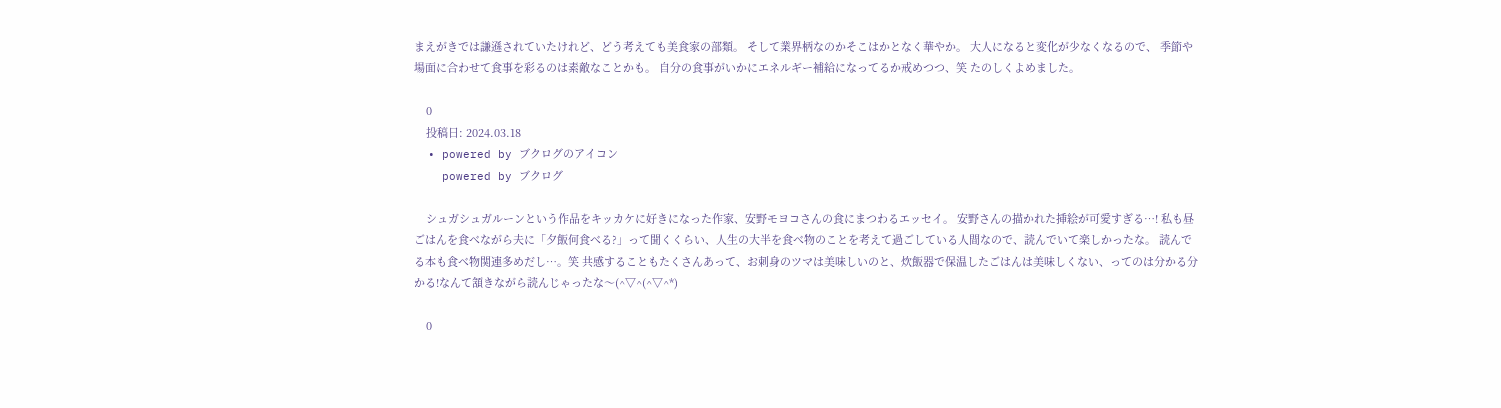まえがきでは謙遜されていたけれど、どう考えても美食家の部類。 そして業界柄なのかそこはかとなく華やか。 大人になると変化が少なくなるので、 季節や場面に合わせて食事を彩るのは素敵なことかも。 自分の食事がいかにエネルギー補給になってるか戒めつつ、笑 たのしくよめました。

    0
    投稿日: 2024.03.18
  • powered by ブクログのアイコン
    powered by ブクログ

    シュガシュガルーンという作品をキッカケに好きになった作家、安野モヨコさんの食にまつわるエッセイ。 安野さんの描かれた挿絵が可愛すぎる…! 私も昼ごはんを食べながら夫に「夕飯何食べる?」って聞くくらい、人生の大半を食べ物のことを考えて過ごしている人間なので、読んでいて楽しかったな。 読んでる本も食べ物関連多めだし…。笑 共感することもたくさんあって、お刺身のツマは美味しいのと、炊飯器で保温したごはんは美味しくない、ってのは分かる分かる!なんて頷きながら読んじゃったな〜(^▽^(^▽^*)

    0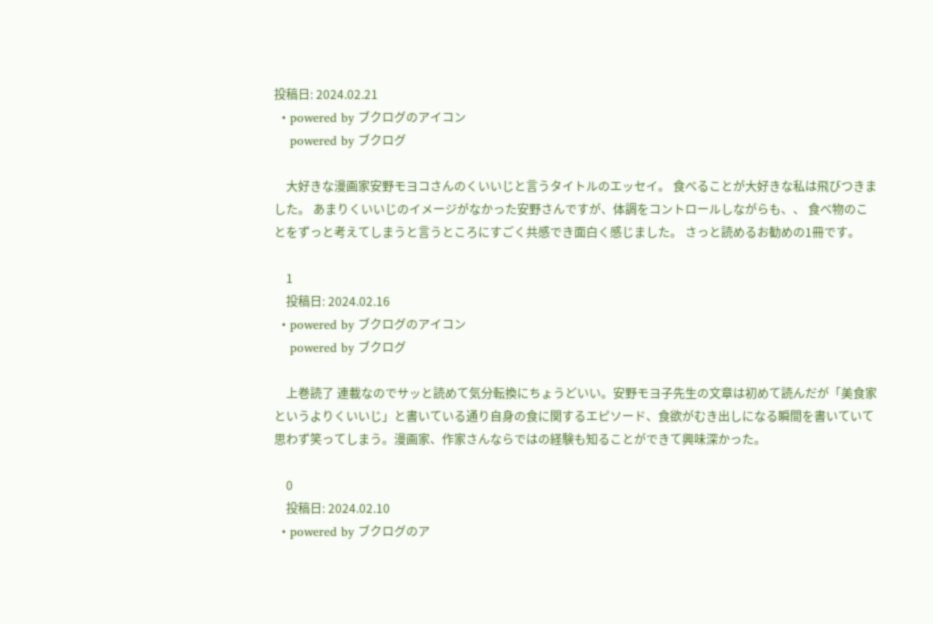投稿日: 2024.02.21
  • powered by ブクログのアイコン
    powered by ブクログ

    大好きな漫画家安野モヨコさんのくいいじと言うタイトルのエッセイ。 食べることが大好きな私は飛びつきました。 あまりくいいじのイメージがなかった安野さんですが、体調をコントロールしながらも、、 食べ物のことをずっと考えてしまうと言うところにすごく共感でき面白く感じました。 さっと読めるお勧めの1冊です。

    1
    投稿日: 2024.02.16
  • powered by ブクログのアイコン
    powered by ブクログ

    上巻読了 連載なのでサッと読めて気分転換にちょうどいい。安野モヨ子先生の文章は初めて読んだが「美食家というよりくいいじ」と書いている通り自身の食に関するエピソード、食欲がむき出しになる瞬間を書いていて思わず笑ってしまう。漫画家、作家さんならではの経験も知ることができて興味深かった。

    0
    投稿日: 2024.02.10
  • powered by ブクログのア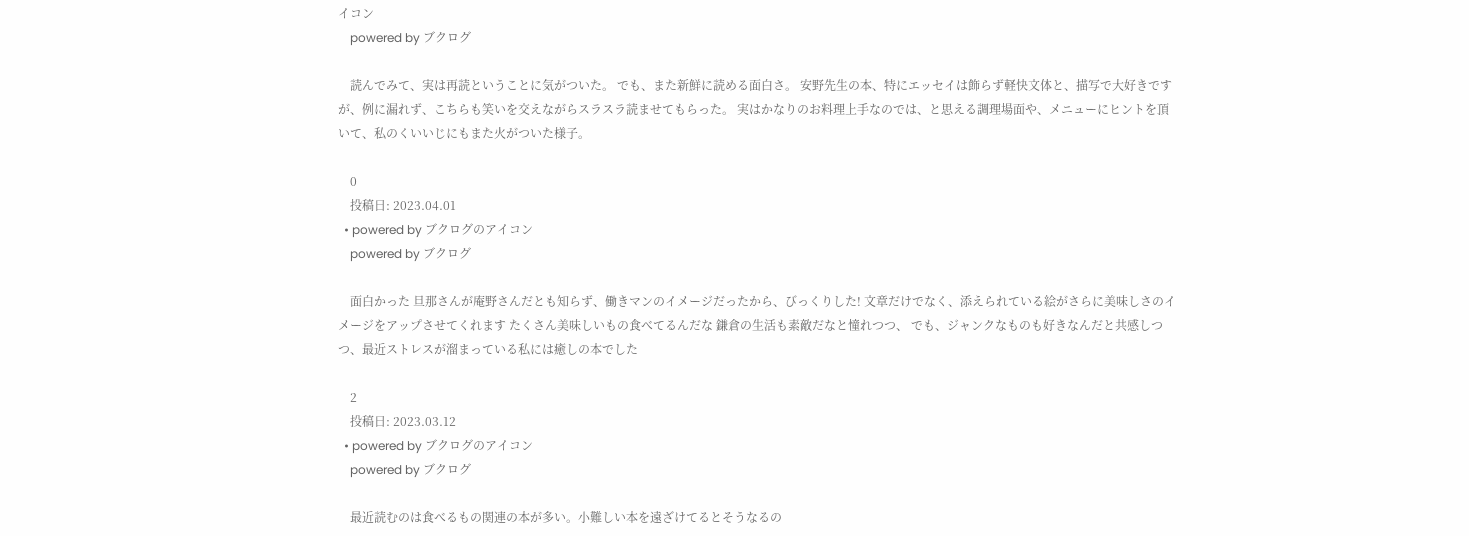イコン
    powered by ブクログ

    読んでみて、実は再読ということに気がついた。 でも、また新鮮に読める面白さ。 安野先生の本、特にエッセイは飾らず軽快文体と、描写で大好きですが、例に漏れず、こちらも笑いを交えながらスラスラ読ませてもらった。 実はかなりのお料理上手なのでは、と思える調理場面や、メニューにヒントを頂いて、私のくいいじにもまた火がついた様子。

    0
    投稿日: 2023.04.01
  • powered by ブクログのアイコン
    powered by ブクログ

    面白かった 旦那さんが庵野さんだとも知らず、働きマンのイメージだったから、びっくりした! 文章だけでなく、添えられている絵がさらに美味しさのイメージをアップさせてくれます たくさん美味しいもの食べてるんだな 鎌倉の生活も素敵だなと憧れつつ、 でも、ジャンクなものも好きなんだと共感しつつ、最近ストレスが溜まっている私には癒しの本でした

    2
    投稿日: 2023.03.12
  • powered by ブクログのアイコン
    powered by ブクログ

    最近読むのは食べるもの関連の本が多い。小難しい本を遠ざけてるとそうなるの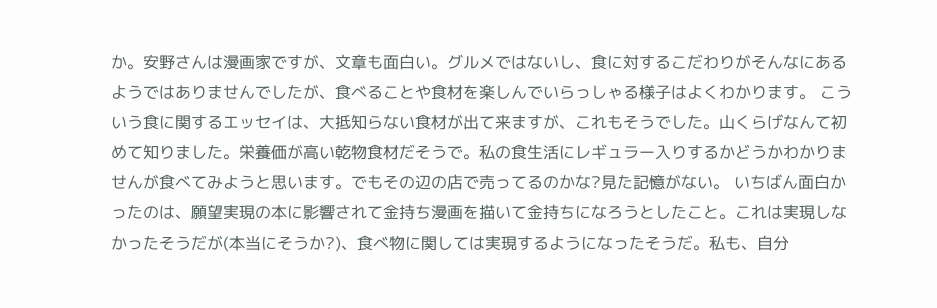か。安野さんは漫画家ですが、文章も面白い。グルメではないし、食に対するこだわりがそんなにあるようではありませんでしたが、食べることや食材を楽しんでいらっしゃる様子はよくわかります。 こういう食に関するエッセイは、大抵知らない食材が出て来ますが、これもそうでした。山くらげなんて初めて知りました。栄養価が高い乾物食材だそうで。私の食生活にレギュラー入りするかどうかわかりませんが食べてみようと思います。でもその辺の店で売ってるのかな?見た記憶がない。 いちばん面白かったのは、願望実現の本に影響されて金持ち漫画を描いて金持ちになろうとしたこと。これは実現しなかったそうだが(本当にそうか?)、食べ物に関しては実現するようになったそうだ。私も、自分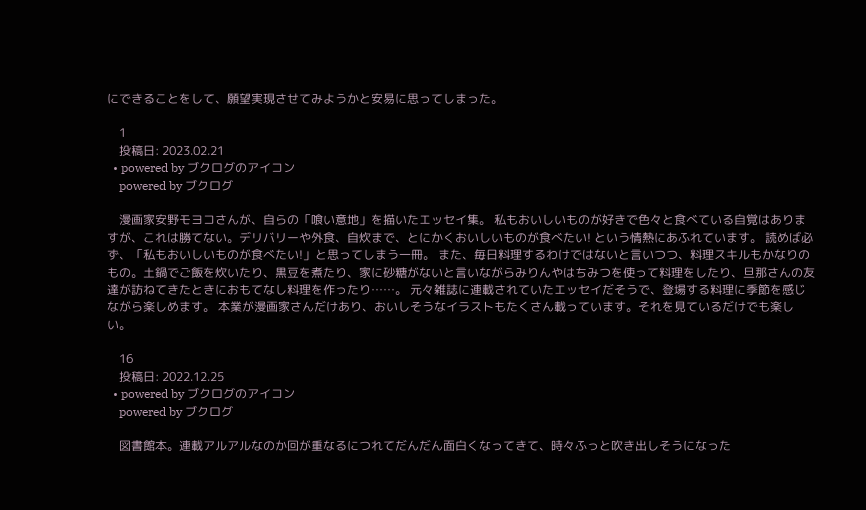にできることをして、願望実現させてみようかと安易に思ってしまった。

    1
    投稿日: 2023.02.21
  • powered by ブクログのアイコン
    powered by ブクログ

    漫画家安野モヨコさんが、自らの「喰い意地」を描いたエッセイ集。 私もおいしいものが好きで色々と食べている自覚はありますが、これは勝てない。デリバリーや外食、自炊まで、とにかくおいしいものが食べたい! という情熱にあふれています。 読めば必ず、「私もおいしいものが食べたい!」と思ってしまう一冊。 また、毎日料理するわけではないと言いつつ、料理スキルもかなりのもの。土鍋でご飯を炊いたり、黒豆を煮たり、家に砂糖がないと言いながらみりんやはちみつを使って料理をしたり、旦那さんの友達が訪ねてきたときにおもてなし料理を作ったり……。 元々雑誌に連載されていたエッセイだそうで、登場する料理に季節を感じながら楽しめます。 本業が漫画家さんだけあり、おいしそうなイラストもたくさん載っています。それを見ているだけでも楽しい。

    16
    投稿日: 2022.12.25
  • powered by ブクログのアイコン
    powered by ブクログ

    図書館本。連載アルアルなのか回が重なるにつれてだんだん面白くなってきて、時々ふっと吹き出しそうになった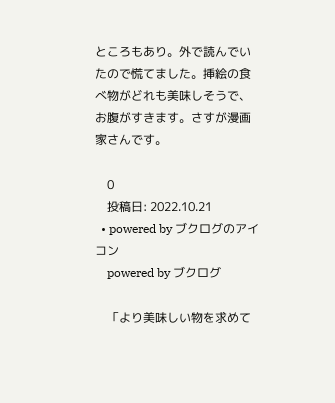ところもあり。外で読んでいたので慌てました。挿絵の食べ物がどれも美味しそうで、お腹がすきます。さすが漫画家さんです。

    0
    投稿日: 2022.10.21
  • powered by ブクログのアイコン
    powered by ブクログ

    「より美味しい物を求めて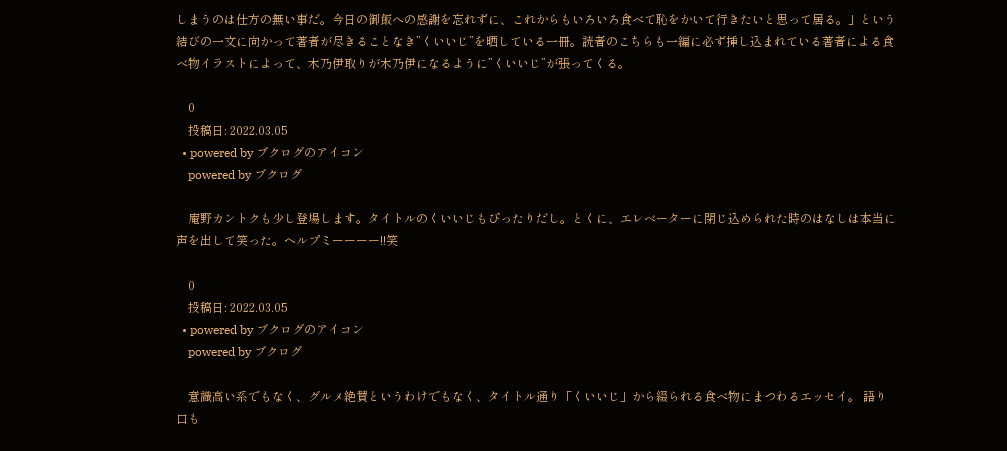しまうのは仕方の無い事だ。今日の御飯への感謝を忘れずに、これからもいろいろ食べて恥をかいて行きたいと思って居る。」という結びの一文に向かって著者が尽きることなき”くいいじ”を晒している一冊。読者のこちらも一編に必ず挿し込まれている著者による食べ物イラストによって、木乃伊取りが木乃伊になるように”くいいじ”が張ってくる。

    0
    投稿日: 2022.03.05
  • powered by ブクログのアイコン
    powered by ブクログ

    庵野カントクも少し登場します。タイトルのくいいじもぴったりだし。とくに、エレベーターに閉じ込められた時のはなしは本当に声を出して笑った。ヘルプミーーーー!!笑

    0
    投稿日: 2022.03.05
  • powered by ブクログのアイコン
    powered by ブクログ

    意識高い系でもなく、グルメ絶賛というわけでもなく、タイトル通り「くいいじ」から綴られる食べ物にまつわるエッセイ。 語り口も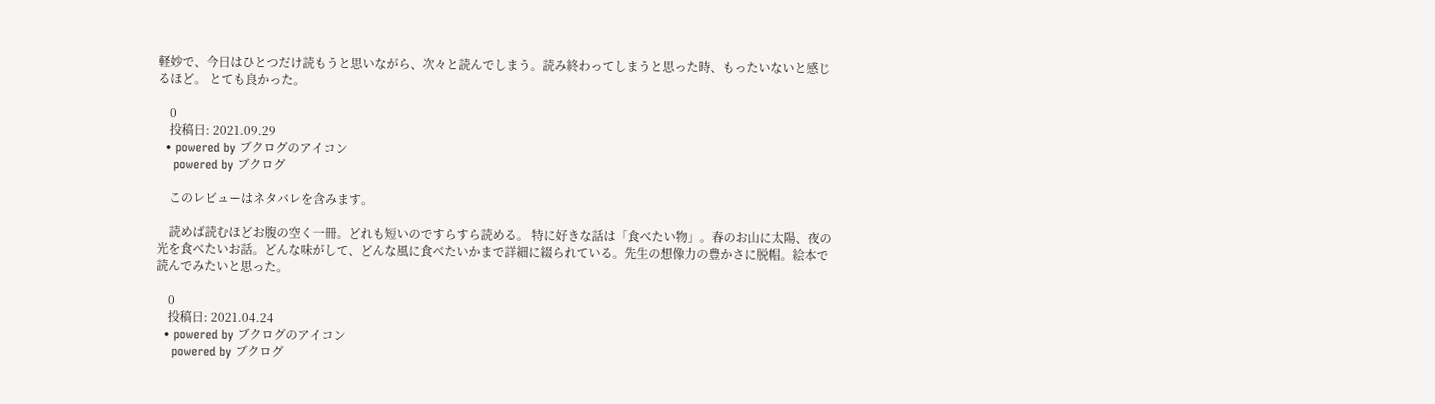軽妙で、今日はひとつだけ読もうと思いながら、次々と読んでしまう。読み終わってしまうと思った時、もったいないと感じるほど。 とても良かった。

    0
    投稿日: 2021.09.29
  • powered by ブクログのアイコン
    powered by ブクログ

    このレビューはネタバレを含みます。

    読めば読むほどお腹の空く一冊。どれも短いのですらすら読める。 特に好きな話は「食べたい物」。春のお山に太陽、夜の光を食べたいお話。どんな味がして、どんな風に食べたいかまで詳細に綴られている。先生の想像力の豊かさに脱帽。絵本で読んでみたいと思った。

    0
    投稿日: 2021.04.24
  • powered by ブクログのアイコン
    powered by ブクログ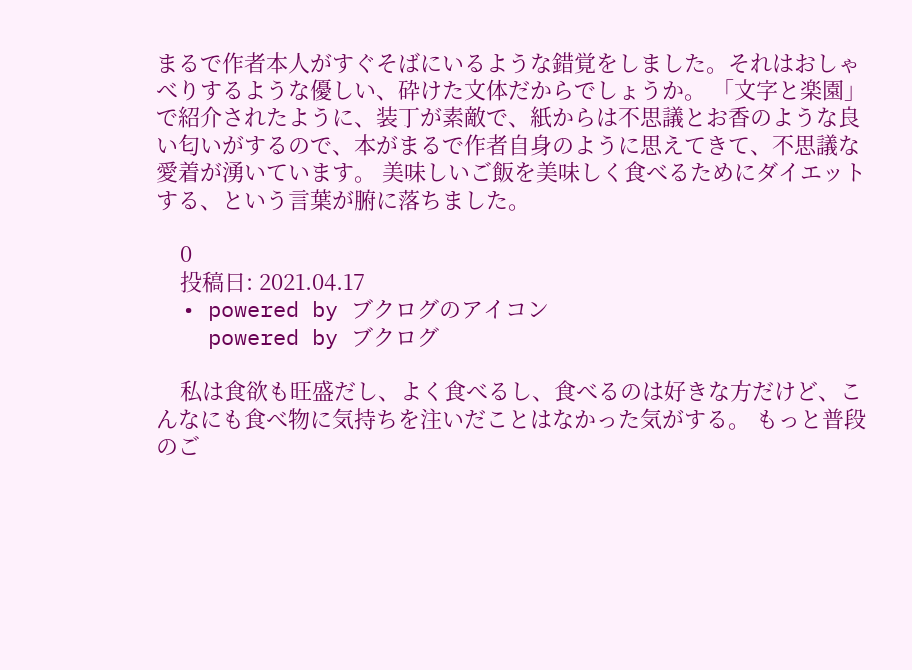まるで作者本人がすぐそばにいるような錯覚をしました。それはおしゃべりするような優しい、砕けた文体だからでしょうか。 「文字と楽園」で紹介されたように、装丁が素敵で、紙からは不思議とお香のような良い匂いがするので、本がまるで作者自身のように思えてきて、不思議な愛着が湧いています。 美味しいご飯を美味しく食べるためにダイエットする、という言葉が腑に落ちました。

    0
    投稿日: 2021.04.17
  • powered by ブクログのアイコン
    powered by ブクログ

    私は食欲も旺盛だし、よく食べるし、食べるのは好きな方だけど、こんなにも食べ物に気持ちを注いだことはなかった気がする。 もっと普段のご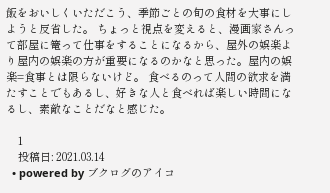飯をおいしくいただこう、季節ごとの旬の食材を大事にしようと反省した。 ちょっと視点を変えると、漫画家さんって部屋に篭って仕事をすることになるから、屋外の娯楽より屋内の娯楽の方が重要になるのかなと思った。屋内の娯楽=食事とは限らないけど。 食べるのって人間の欲求を満たすことでもあるし、好きな人と食べれば楽しい時間になるし、素敵なことだなと感じた。

    1
    投稿日: 2021.03.14
  • powered by ブクログのアイコ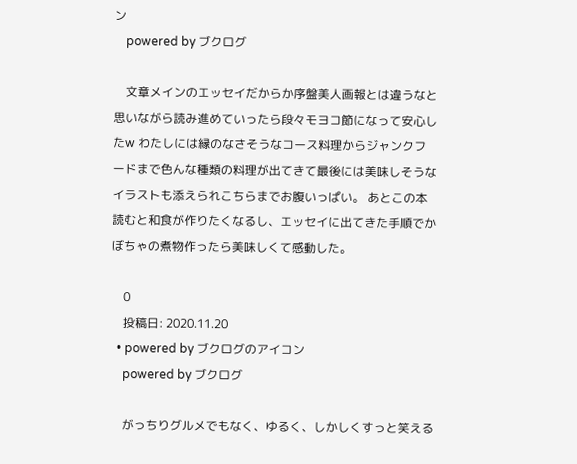ン
    powered by ブクログ

    文章メインのエッセイだからか序盤美人画報とは違うなと思いながら読み進めていったら段々モヨコ節になって安心したw わたしには縁のなさそうなコース料理からジャンクフードまで色んな種類の料理が出てきて最後には美味しそうなイラストも添えられこちらまでお腹いっぱい。 あとこの本読むと和食が作りたくなるし、エッセイに出てきた手順でかぼちゃの煮物作ったら美味しくて感動した。

    0
    投稿日: 2020.11.20
  • powered by ブクログのアイコン
    powered by ブクログ

    がっちりグルメでもなく、ゆるく、しかしくすっと笑える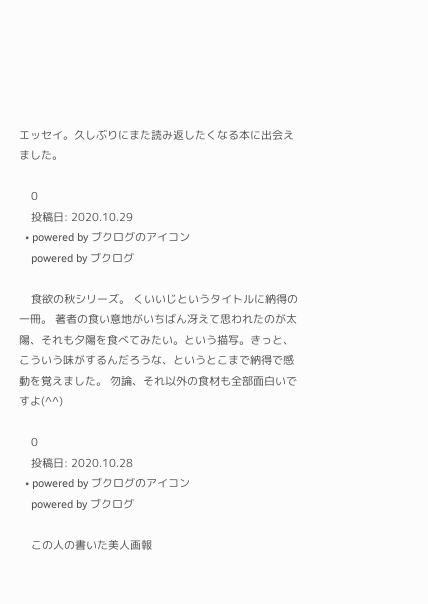エッセイ。久しぶりにまた読み返したくなる本に出会えました。

    0
    投稿日: 2020.10.29
  • powered by ブクログのアイコン
    powered by ブクログ

    食欲の秋シリーズ。 くいいじというタイトルに納得の一冊。 著者の食い意地がいちばん冴えて思われたのが太陽、それも夕陽を食べてみたい。という描写。きっと、こういう味がするんだろうな、というとこまで納得で感動を覚えました。 勿論、それ以外の食材も全部面白いですよ(^^)

    0
    投稿日: 2020.10.28
  • powered by ブクログのアイコン
    powered by ブクログ

    この人の書いた美人画報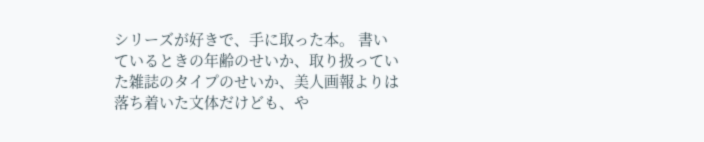シリーズが好きで、手に取った本。 書いているときの年齢のせいか、取り扱っていた雑誌のタイプのせいか、美人画報よりは落ち着いた文体だけども、や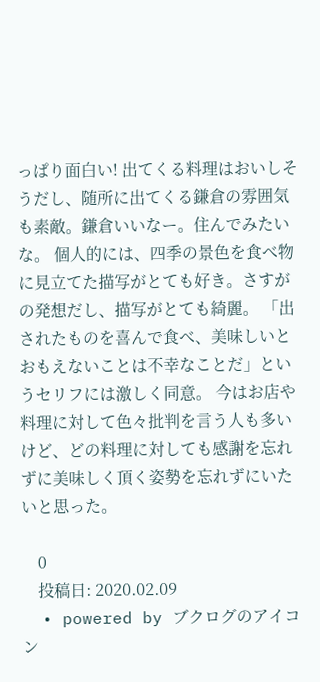っぱり面白い! 出てくる料理はおいしそうだし、随所に出てくる鎌倉の雰囲気も素敵。鎌倉いいなー。住んでみたいな。 個人的には、四季の景色を食べ物に見立てた描写がとても好き。さすがの発想だし、描写がとても綺麗。 「出されたものを喜んで食べ、美味しいとおもえないことは不幸なことだ」というセリフには激しく同意。 今はお店や料理に対して色々批判を言う人も多いけど、どの料理に対しても感謝を忘れずに美味しく頂く姿勢を忘れずにいたいと思った。

    0
    投稿日: 2020.02.09
  • powered by ブクログのアイコン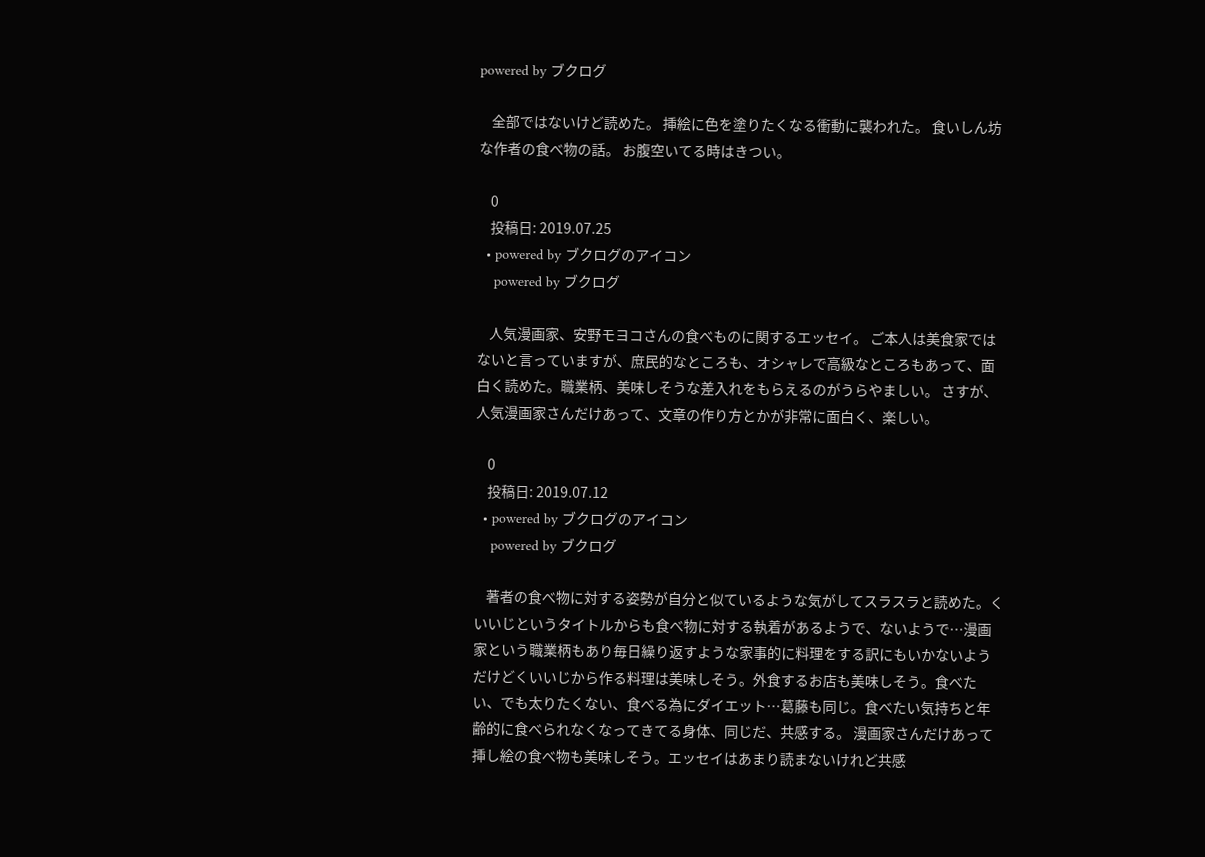powered by ブクログ

    全部ではないけど読めた。 挿絵に色を塗りたくなる衝動に襲われた。 食いしん坊な作者の食べ物の話。 お腹空いてる時はきつい。

    0
    投稿日: 2019.07.25
  • powered by ブクログのアイコン
    powered by ブクログ

    人気漫画家、安野モヨコさんの食べものに関するエッセイ。 ご本人は美食家ではないと言っていますが、庶民的なところも、オシャレで高級なところもあって、面白く読めた。職業柄、美味しそうな差入れをもらえるのがうらやましい。 さすが、人気漫画家さんだけあって、文章の作り方とかが非常に面白く、楽しい。

    0
    投稿日: 2019.07.12
  • powered by ブクログのアイコン
    powered by ブクログ

    著者の食べ物に対する姿勢が自分と似ているような気がしてスラスラと読めた。くいいじというタイトルからも食べ物に対する執着があるようで、ないようで…漫画家という職業柄もあり毎日繰り返すような家事的に料理をする訳にもいかないようだけどくいいじから作る料理は美味しそう。外食するお店も美味しそう。食べたい、でも太りたくない、食べる為にダイエット…葛藤も同じ。食べたい気持ちと年齢的に食べられなくなってきてる身体、同じだ、共感する。 漫画家さんだけあって挿し絵の食べ物も美味しそう。エッセイはあまり読まないけれど共感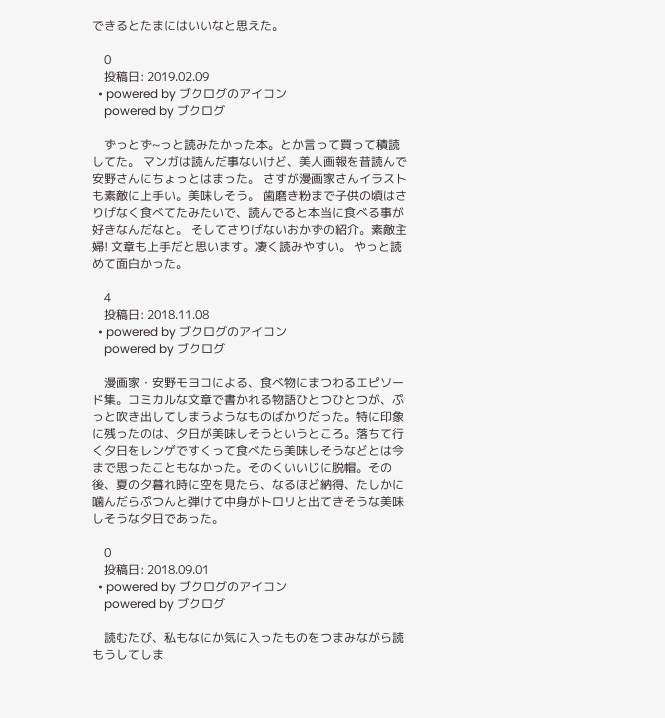できるとたまにはいいなと思えた。

    0
    投稿日: 2019.02.09
  • powered by ブクログのアイコン
    powered by ブクログ

    ずっとず~っと読みたかった本。とか言って買って積読してた。 マンガは読んだ事ないけど、美人画報を昔読んで安野さんにちょっとはまった。 さすが漫画家さんイラストも素敵に上手い。美味しそう。 歯磨き粉まで子供の頃はさりげなく食べてたみたいで、読んでると本当に食べる事が好きなんだなと。 そしてさりげないおかずの紹介。素敵主婦! 文章も上手だと思います。凄く読みやすい。 やっと読めて面白かった。

    4
    投稿日: 2018.11.08
  • powered by ブクログのアイコン
    powered by ブクログ

    漫画家・安野モヨコによる、食べ物にまつわるエピソード集。コミカルな文章で書かれる物語ひとつひとつが、ぷっと吹き出してしまうようなものばかりだった。特に印象に残ったのは、夕日が美味しそうというところ。落ちて行く夕日をレンゲですくって食べたら美味しそうなどとは今まで思ったこともなかった。そのくいいじに脱帽。その後、夏の夕暮れ時に空を見たら、なるほど納得、たしかに噛んだらぷつんと弾けて中身がトロリと出てきそうな美味しそうな夕日であった。

    0
    投稿日: 2018.09.01
  • powered by ブクログのアイコン
    powered by ブクログ

    読むたび、私もなにか気に入ったものをつまみながら読もうしてしま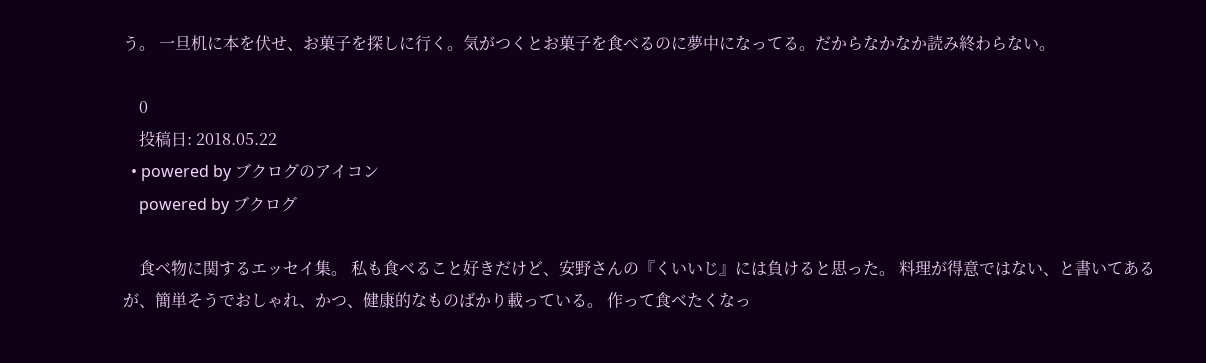う。 一旦机に本を伏せ、お菓子を探しに行く。気がつくとお菓子を食べるのに夢中になってる。だからなかなか読み終わらない。

    0
    投稿日: 2018.05.22
  • powered by ブクログのアイコン
    powered by ブクログ

    食べ物に関するエッセイ集。 私も食べること好きだけど、安野さんの『くいいじ』には負けると思った。 料理が得意ではない、と書いてあるが、簡単そうでおしゃれ、かつ、健康的なものばかり載っている。 作って食べたくなっ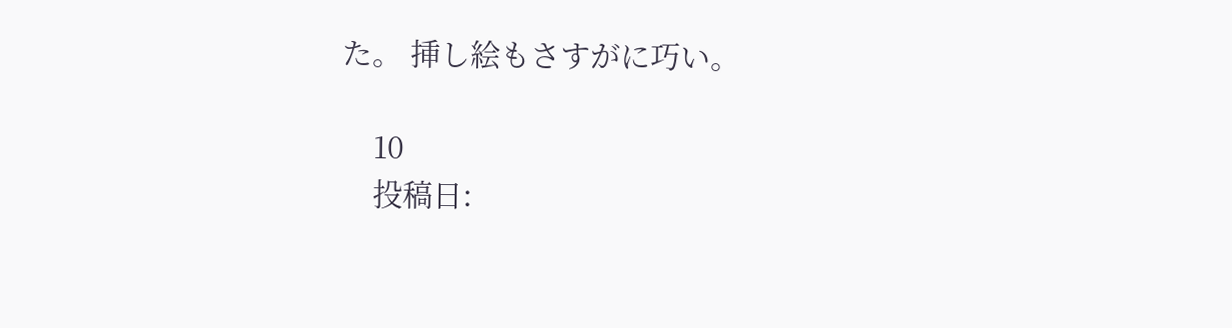た。 挿し絵もさすがに巧い。

    10
    投稿日: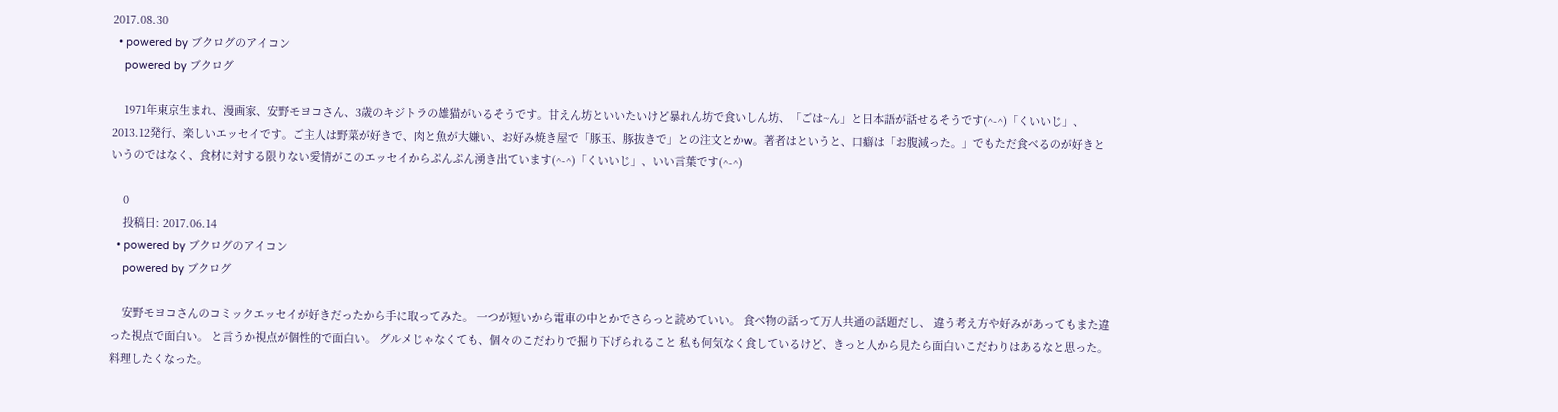2017.08.30
  • powered by ブクログのアイコン
    powered by ブクログ

    1971年東京生まれ、漫画家、安野モヨコさん、3歳のキジトラの雄猫がいるそうです。甘えん坊といいたいけど暴れん坊で食いしん坊、「ごは~ん」と日本語が話せるそうです(^-^)「くいいじ」、2013.12発行、楽しいエッセイです。ご主人は野菜が好きで、肉と魚が大嫌い、お好み焼き屋で「豚玉、豚抜きで」との注文とかw。著者はというと、口癖は「お腹減った。」でもただ食べるのが好きというのではなく、食材に対する限りない愛情がこのエッセイからぷんぷん湧き出ています(^-^)「くいいじ」、いい言葉です(^-^)

    0
    投稿日: 2017.06.14
  • powered by ブクログのアイコン
    powered by ブクログ

    安野モヨコさんのコミックエッセイが好きだったから手に取ってみた。 一つが短いから電車の中とかでさらっと読めていい。 食べ物の話って万人共通の話題だし、 違う考え方や好みがあってもまた違った視点で面白い。 と言うか視点が個性的で面白い。 グルメじゃなくても、個々のこだわりで掘り下げられること 私も何気なく食しているけど、きっと人から見たら面白いこだわりはあるなと思った。 料理したくなった。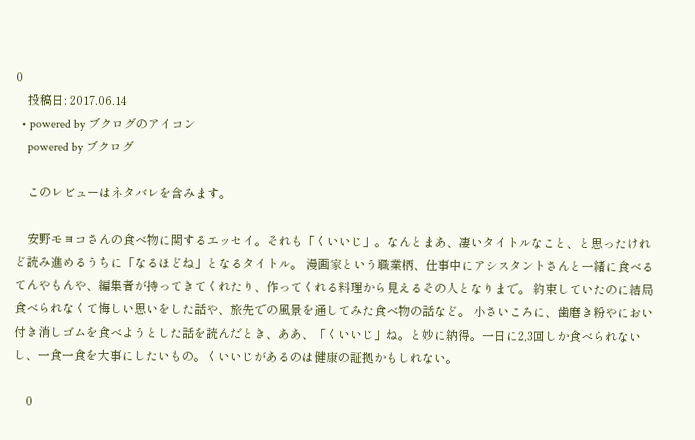0
    投稿日: 2017.06.14
  • powered by ブクログのアイコン
    powered by ブクログ

    このレビューはネタバレを含みます。

    安野モヨコさんの食べ物に関するエッセイ。それも「くいいじ」。なんとまあ、凄いタイトルなこと、と思ったけれど読み進めるうちに「なるほどね」となるタイトル。 漫画家という職業柄、仕事中にアシスタントさんと一緒に食べるてんやもんや、編集者が持ってきてくれたり、作ってくれる料理から見えるその人となりまで。 約束していたのに結局食べられなくて悔しい思いをした話や、旅先での風景を通してみた食べ物の話など。 小さいころに、歯磨き粉やにおい付き消しゴムを食べようとした話を読んだとき、ああ、「くいいじ」ね。と妙に納得。一日に2,3回しか食べられないし、一食一食を大事にしたいもの。くいいじがあるのは健康の証拠かもしれない。

    0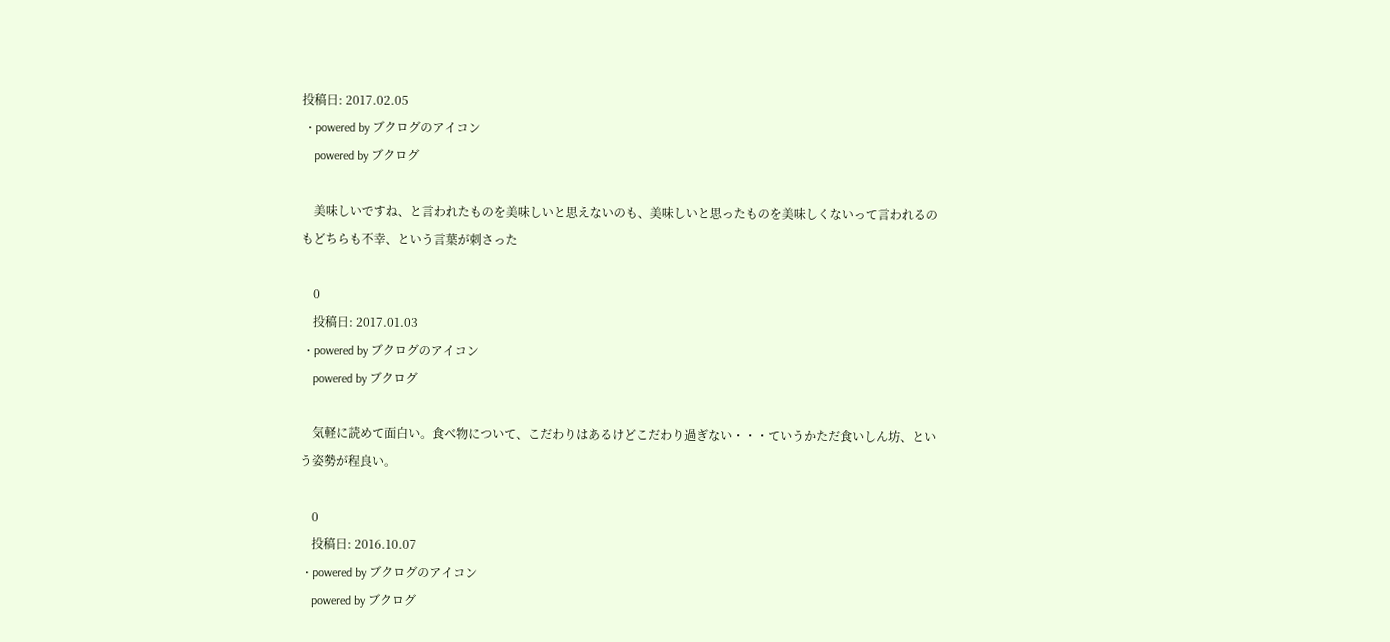投稿日: 2017.02.05
  • powered by ブクログのアイコン
    powered by ブクログ

    美味しいですね、と言われたものを美味しいと思えないのも、美味しいと思ったものを美味しくないって言われるのもどちらも不幸、という言葉が刺さった

    0
    投稿日: 2017.01.03
  • powered by ブクログのアイコン
    powered by ブクログ

    気軽に読めて面白い。食べ物について、こだわりはあるけどこだわり過ぎない・・・ていうかただ食いしん坊、という姿勢が程良い。

    0
    投稿日: 2016.10.07
  • powered by ブクログのアイコン
    powered by ブクログ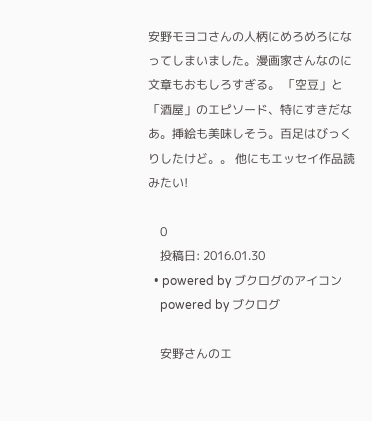安野モヨコさんの人柄にめろめろになってしまいました。漫画家さんなのに文章もおもしろすぎる。 「空豆」と「酒屋」のエピソード、特にすきだなあ。挿絵も美味しそう。百足はびっくりしたけど。。 他にもエッセイ作品読みたい!

    0
    投稿日: 2016.01.30
  • powered by ブクログのアイコン
    powered by ブクログ

    安野さんのエ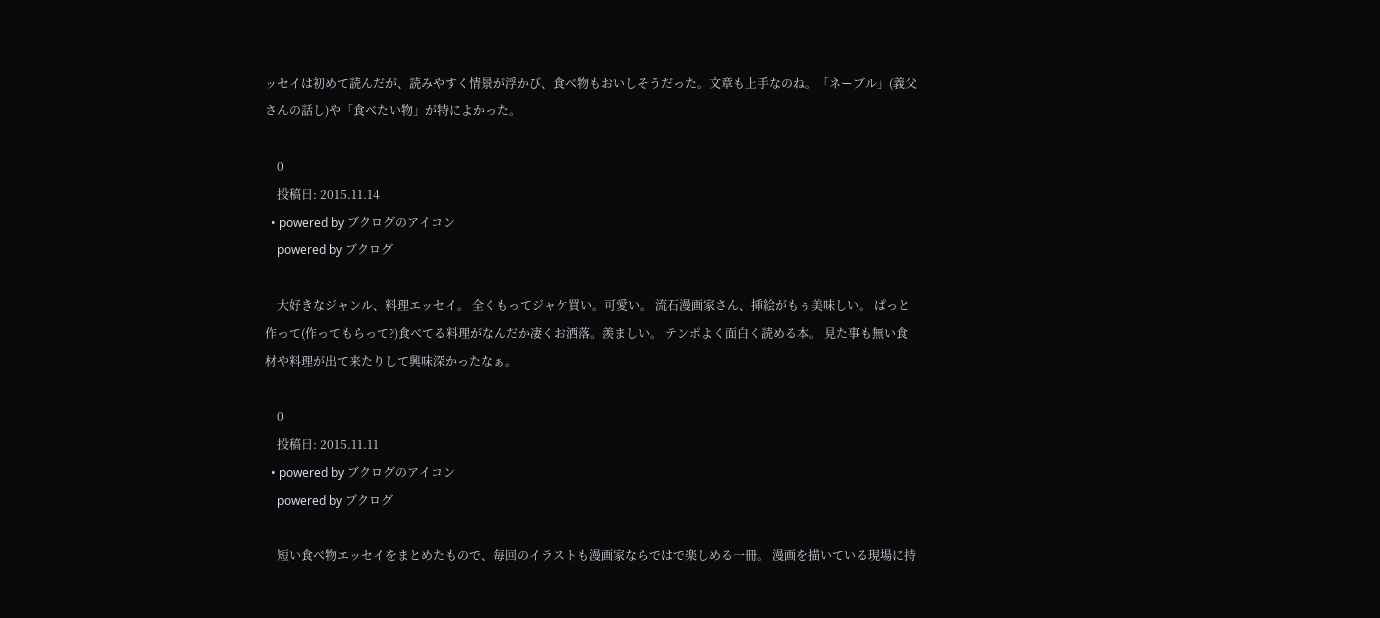ッセイは初めて読んだが、読みやすく情景が浮かび、食べ物もおいしそうだった。文章も上手なのね。「ネーブル」(義父さんの話し)や「食べたい物」が特によかった。

    0
    投稿日: 2015.11.14
  • powered by ブクログのアイコン
    powered by ブクログ

    大好きなジャンル、料理エッセイ。 全くもってジャケ買い。可愛い。 流石漫画家さん、挿絵がもぅ美味しい。 ぱっと作って(作ってもらって?)食べてる料理がなんだか凄くお洒落。羨ましい。 テンポよく面白く読める本。 見た事も無い食材や料理が出て来たりして興味深かったなぁ。

    0
    投稿日: 2015.11.11
  • powered by ブクログのアイコン
    powered by ブクログ

    短い食べ物エッセイをまとめたもので、毎回のイラストも漫画家ならではで楽しめる一冊。 漫画を描いている現場に持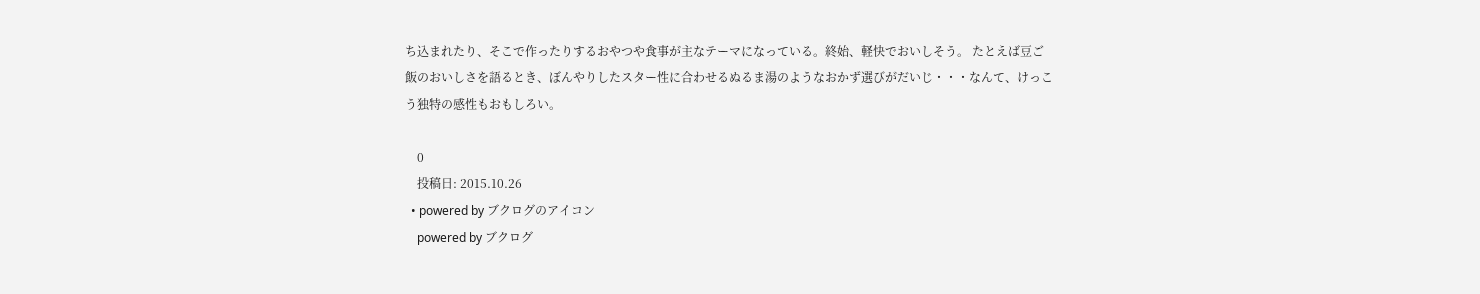ち込まれたり、そこで作ったりするおやつや食事が主なテーマになっている。終始、軽快でおいしそう。 たとえば豆ご飯のおいしさを語るとき、ぼんやりしたスター性に合わせるぬるま湯のようなおかず選びがだいじ・・・なんて、けっこう独特の感性もおもしろい。

    0
    投稿日: 2015.10.26
  • powered by ブクログのアイコン
    powered by ブクログ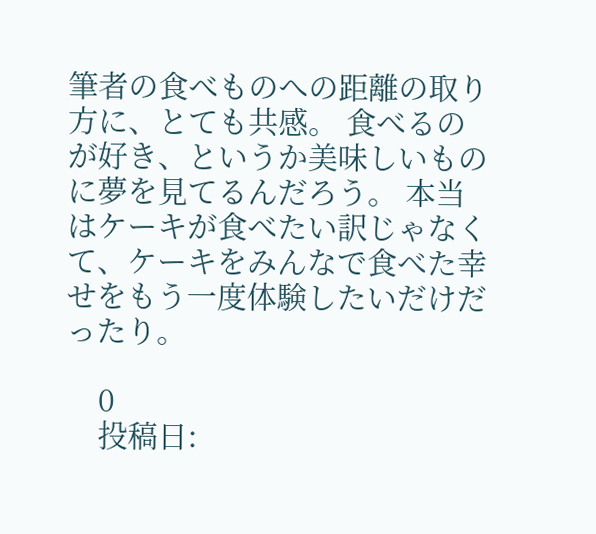筆者の食べものへの距離の取り方に、とても共感。 食べるのが好き、というか美味しいものに夢を見てるんだろう。 本当はケーキが食べたい訳じゃなくて、ケーキをみんなで食べた幸せをもう一度体験したいだけだったり。

    0
    投稿日: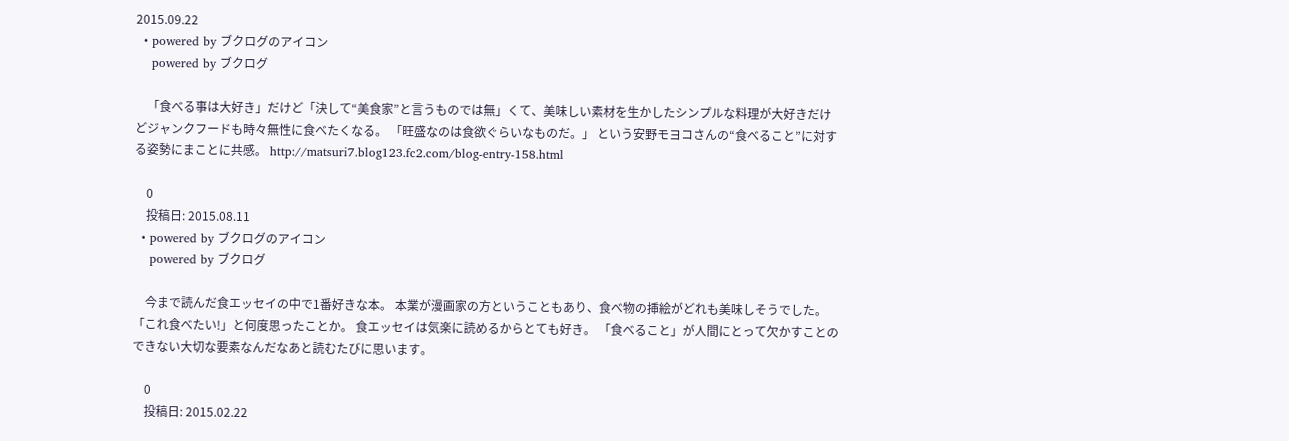2015.09.22
  • powered by ブクログのアイコン
    powered by ブクログ

    「食べる事は大好き」だけど「決して“美食家”と言うものでは無」くて、美味しい素材を生かしたシンプルな料理が大好きだけどジャンクフードも時々無性に食べたくなる。 「旺盛なのは食欲ぐらいなものだ。」 という安野モヨコさんの“食べること”に対する姿勢にまことに共感。 http://matsuri7.blog123.fc2.com/blog-entry-158.html

    0
    投稿日: 2015.08.11
  • powered by ブクログのアイコン
    powered by ブクログ

    今まで読んだ食エッセイの中で1番好きな本。 本業が漫画家の方ということもあり、食べ物の挿絵がどれも美味しそうでした。 「これ食べたい!」と何度思ったことか。 食エッセイは気楽に読めるからとても好き。 「食べること」が人間にとって欠かすことのできない大切な要素なんだなあと読むたびに思います。

    0
    投稿日: 2015.02.22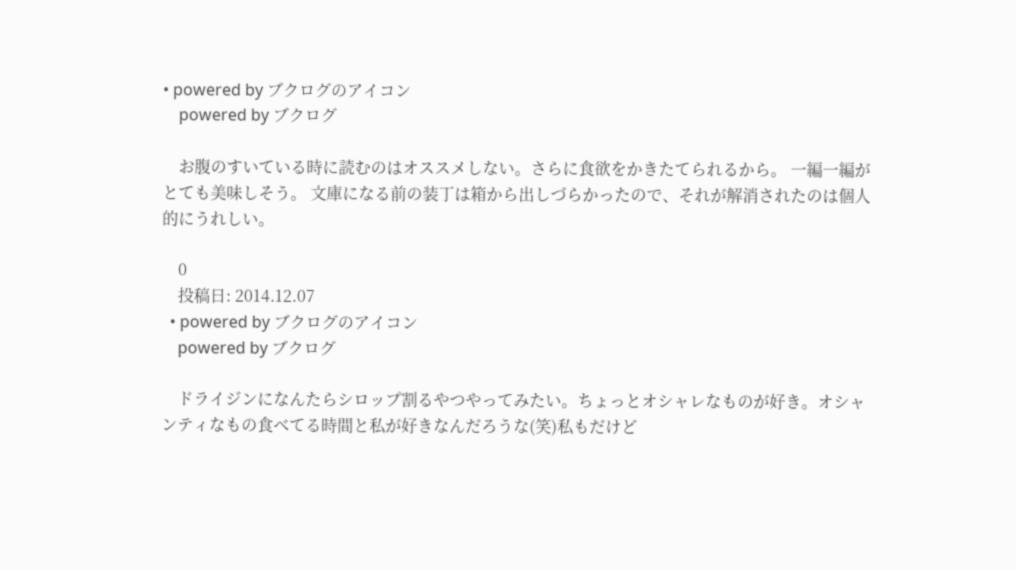• powered by ブクログのアイコン
    powered by ブクログ

    お腹のすいている時に読むのはオススメしない。さらに食欲をかきたてられるから。 一編一編がとても美味しそう。 文庫になる前の装丁は箱から出しづらかったので、それが解消されたのは個人的にうれしい。

    0
    投稿日: 2014.12.07
  • powered by ブクログのアイコン
    powered by ブクログ

    ドライジンになんたらシロップ割るやつやってみたい。ちょっとオシャレなものが好き。オシャンティなもの食べてる時間と私が好きなんだろうな(笑)私もだけど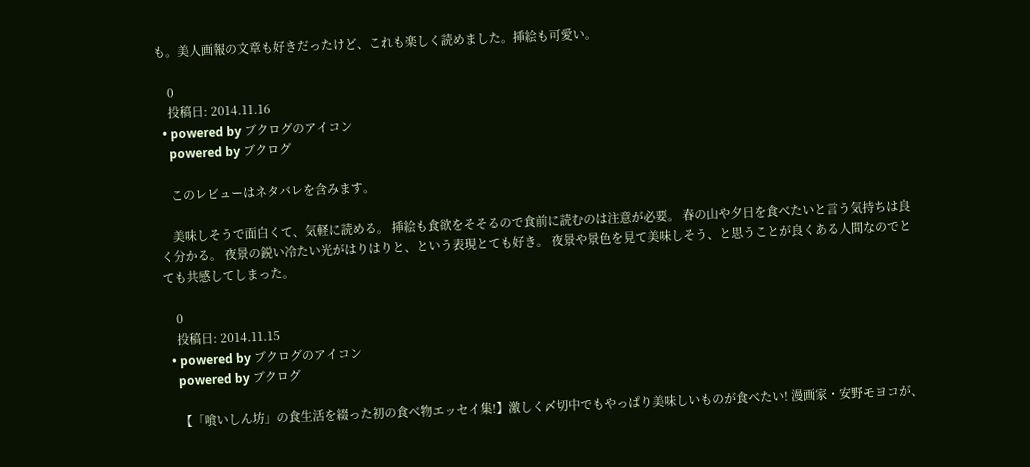も。美人画報の文章も好きだったけど、これも楽しく読めました。挿絵も可愛い。

    0
    投稿日: 2014.11.16
  • powered by ブクログのアイコン
    powered by ブクログ

    このレビューはネタバレを含みます。

    美味しそうで面白くて、気軽に読める。 挿絵も食欲をそそるので食前に読むのは注意が必要。 春の山や夕日を食べたいと言う気持ちは良く分かる。 夜景の鋭い冷たい光がはりはりと、という表現とても好き。 夜景や景色を見て美味しそう、と思うことが良くある人間なのでとても共感してしまった。

    0
    投稿日: 2014.11.15
  • powered by ブクログのアイコン
    powered by ブクログ

    【「喰いしん坊」の食生活を綴った初の食べ物エッセイ集!】激しく〆切中でもやっぱり美味しいものが食べたい! 漫画家・安野モヨコが、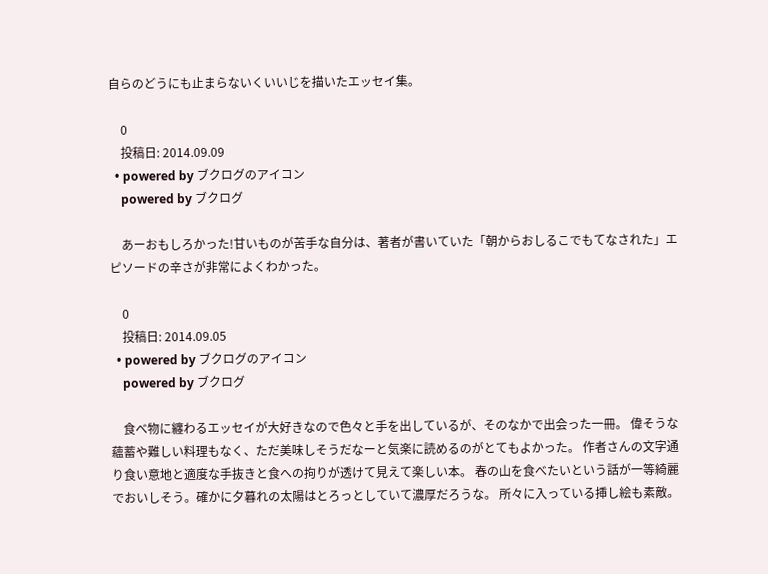自らのどうにも止まらないくいいじを描いたエッセイ集。

    0
    投稿日: 2014.09.09
  • powered by ブクログのアイコン
    powered by ブクログ

    あーおもしろかった!甘いものが苦手な自分は、著者が書いていた「朝からおしるこでもてなされた」エピソードの辛さが非常によくわかった。

    0
    投稿日: 2014.09.05
  • powered by ブクログのアイコン
    powered by ブクログ

    食べ物に纏わるエッセイが大好きなので色々と手を出しているが、そのなかで出会った一冊。 偉そうな蘊蓄や難しい料理もなく、ただ美味しそうだなーと気楽に読めるのがとてもよかった。 作者さんの文字通り食い意地と適度な手抜きと食への拘りが透けて見えて楽しい本。 春の山を食べたいという話が一等綺麗でおいしそう。確かに夕暮れの太陽はとろっとしていて濃厚だろうな。 所々に入っている挿し絵も素敵。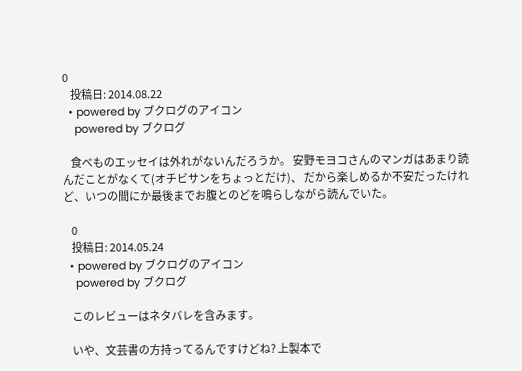0
    投稿日: 2014.08.22
  • powered by ブクログのアイコン
    powered by ブクログ

    食べものエッセイは外れがないんだろうか。 安野モヨコさんのマンガはあまり読んだことがなくて(オチビサンをちょっとだけ)、 だから楽しめるか不安だったけれど、いつの間にか最後までお腹とのどを鳴らしながら読んでいた。

    0
    投稿日: 2014.05.24
  • powered by ブクログのアイコン
    powered by ブクログ

    このレビューはネタバレを含みます。

    いや、文芸書の方持ってるんですけどね? 上製本で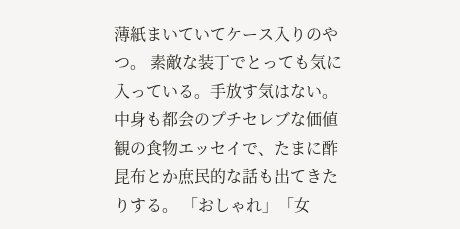薄紙まいていてケース入りのやつ。 素敵な装丁でとっても気に入っている。手放す気はない。 中身も都会のプチセレブな価値観の食物エッセイで、たまに酢昆布とか庶民的な話も出てきたりする。 「おしゃれ」「女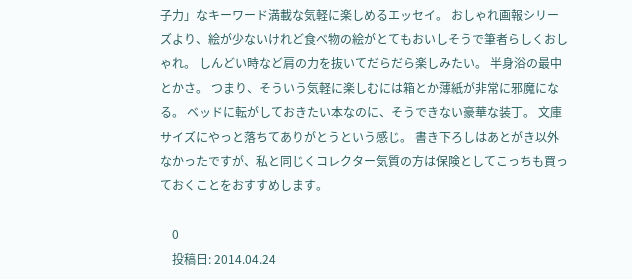子力」なキーワード満載な気軽に楽しめるエッセイ。 おしゃれ画報シリーズより、絵が少ないけれど食べ物の絵がとてもおいしそうで筆者らしくおしゃれ。 しんどい時など肩の力を抜いてだらだら楽しみたい。 半身浴の最中とかさ。 つまり、そういう気軽に楽しむには箱とか薄紙が非常に邪魔になる。 ベッドに転がしておきたい本なのに、そうできない豪華な装丁。 文庫サイズにやっと落ちてありがとうという感じ。 書き下ろしはあとがき以外なかったですが、私と同じくコレクター気質の方は保険としてこっちも買っておくことをおすすめします。

    0
    投稿日: 2014.04.24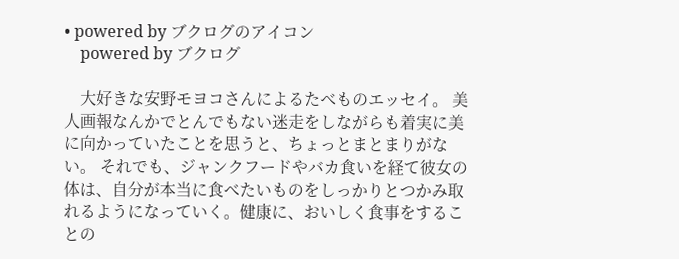• powered by ブクログのアイコン
    powered by ブクログ

    大好きな安野モヨコさんによるたべものエッセイ。 美人画報なんかでとんでもない迷走をしながらも着実に美に向かっていたことを思うと、ちょっとまとまりがない。 それでも、ジャンクフードやバカ食いを経て彼女の体は、自分が本当に食べたいものをしっかりとつかみ取れるようになっていく。健康に、おいしく食事をすることの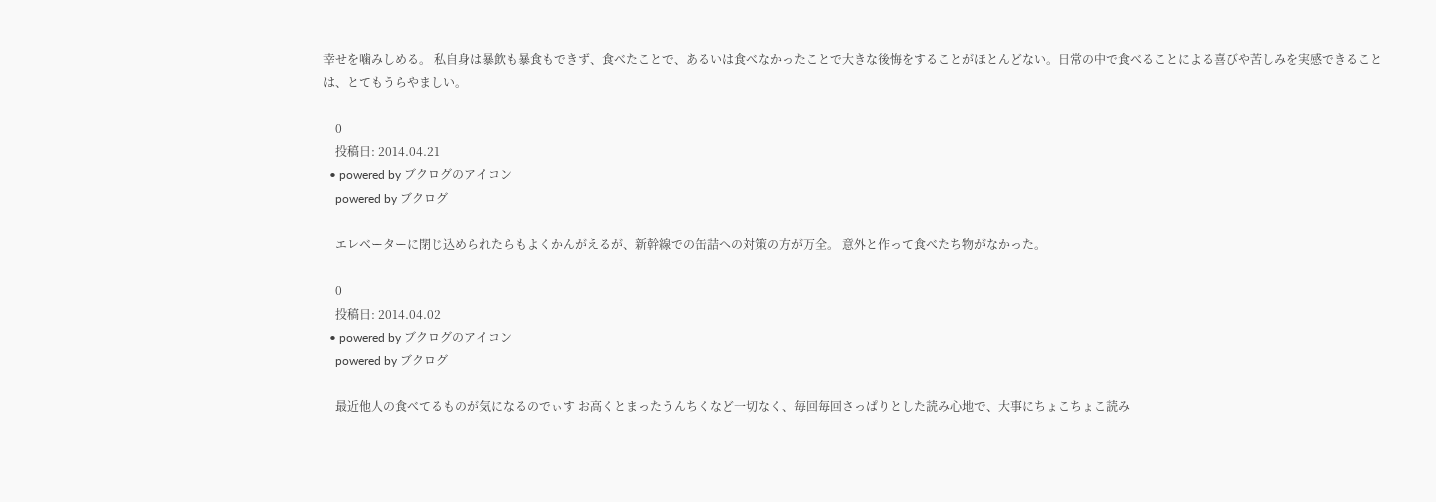幸せを噛みしめる。 私自身は暴飲も暴食もできず、食べたことで、あるいは食べなかったことで大きな後悔をすることがほとんどない。日常の中で食べることによる喜びや苦しみを実感できることは、とてもうらやましい。

    0
    投稿日: 2014.04.21
  • powered by ブクログのアイコン
    powered by ブクログ

    エレベーターに閉じ込められたらもよくかんがえるが、新幹線での缶詰への対策の方が万全。 意外と作って食べたち物がなかった。

    0
    投稿日: 2014.04.02
  • powered by ブクログのアイコン
    powered by ブクログ

    最近他人の食べてるものが気になるのでぃす お高くとまったうんちくなど一切なく、毎回毎回さっぱりとした読み心地で、大事にちょこちょこ読み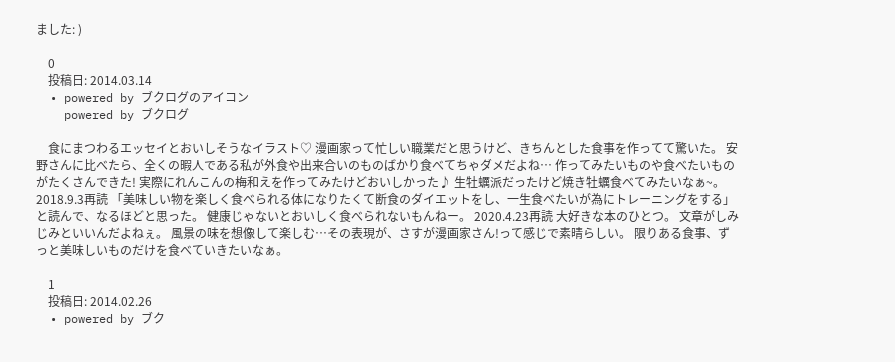ました: )

    0
    投稿日: 2014.03.14
  • powered by ブクログのアイコン
    powered by ブクログ

    食にまつわるエッセイとおいしそうなイラスト♡ 漫画家って忙しい職業だと思うけど、きちんとした食事を作ってて驚いた。 安野さんに比べたら、全くの暇人である私が外食や出来合いのものばかり食べてちゃダメだよね… 作ってみたいものや食べたいものがたくさんできた! 実際にれんこんの梅和えを作ってみたけどおいしかった♪ 生牡蠣派だったけど焼き牡蠣食べてみたいなぁ~。 2018.9.3再読 「美味しい物を楽しく食べられる体になりたくて断食のダイエットをし、一生食べたいが為にトレーニングをする」と読んで、なるほどと思った。 健康じゃないとおいしく食べられないもんねー。 2020.4.23再読 大好きな本のひとつ。 文章がしみじみといいんだよねぇ。 風景の味を想像して楽しむ…その表現が、さすが漫画家さん!って感じで素晴らしい。 限りある食事、ずっと美味しいものだけを食べていきたいなぁ。

    1
    投稿日: 2014.02.26
  • powered by ブク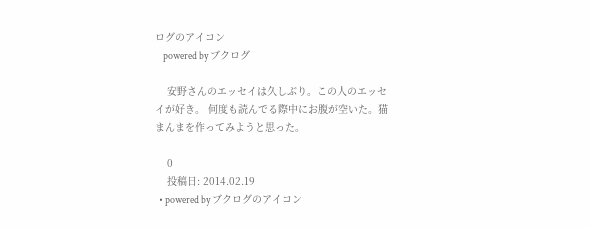ログのアイコン
    powered by ブクログ

    安野さんのエッセイは久しぶり。この人のエッセイが好き。 何度も読んでる際中にお腹が空いた。猫まんまを作ってみようと思った。

    0
    投稿日: 2014.02.19
  • powered by ブクログのアイコン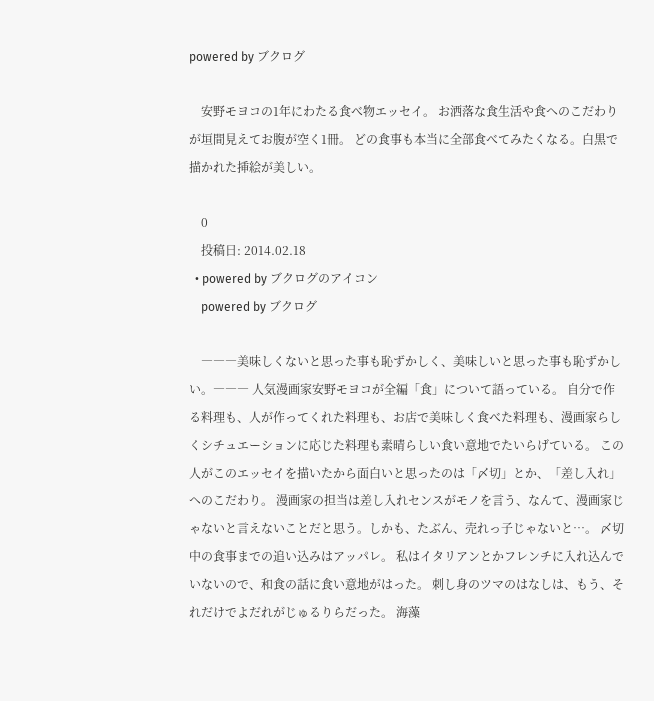powered by ブクログ

    安野モヨコの1年にわたる食べ物エッセイ。 お洒落な食生活や食へのこだわりが垣間見えてお腹が空く1冊。 どの食事も本当に全部食べてみたくなる。白黒で描かれた挿絵が美しい。

    0
    投稿日: 2014.02.18
  • powered by ブクログのアイコン
    powered by ブクログ

    ―――美味しくないと思った事も恥ずかしく、美味しいと思った事も恥ずかしい。――― 人気漫画家安野モヨコが全編「食」について語っている。 自分で作る料理も、人が作ってくれた料理も、お店で美味しく食べた料理も、漫画家らしくシチュエーションに応じた料理も素晴らしい食い意地でたいらげている。 この人がこのエッセイを描いたから面白いと思ったのは「〆切」とか、「差し入れ」へのこだわり。 漫画家の担当は差し入れセンスがモノを言う、なんて、漫画家じゃないと言えないことだと思う。しかも、たぶん、売れっ子じゃないと…。 〆切中の食事までの追い込みはアッパレ。 私はイタリアンとかフレンチに入れ込んでいないので、和食の話に食い意地がはった。 刺し身のツマのはなしは、もう、それだけでよだれがじゅるりらだった。 海藻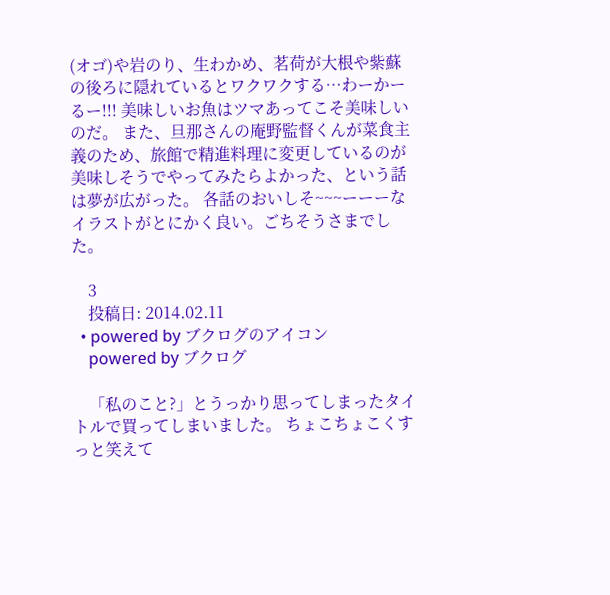(オゴ)や岩のり、生わかめ、茗荷が大根や紫蘇の後ろに隠れているとワクワクする…わーかーるー!!! 美味しいお魚はツマあってこそ美味しいのだ。 また、旦那さんの庵野監督くんが菜食主義のため、旅館で精進料理に変更しているのが美味しそうでやってみたらよかった、という話は夢が広がった。 各話のおいしそ~~~ーーーなイラストがとにかく良い。ごちそうさまでした。

    3
    投稿日: 2014.02.11
  • powered by ブクログのアイコン
    powered by ブクログ

    「私のこと?」とうっかり思ってしまったタイトルで買ってしまいました。 ちょこちょこくすっと笑えて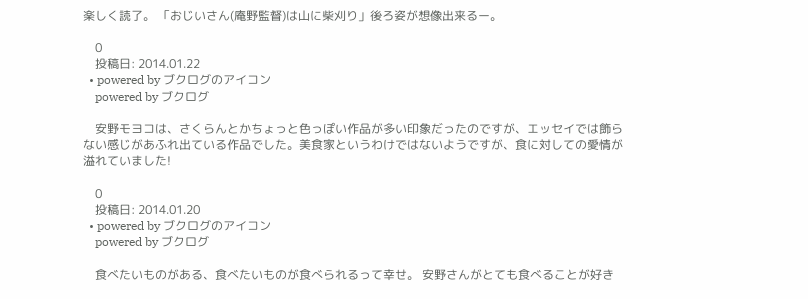楽しく読了。 「おじいさん(庵野監督)は山に柴刈り」後ろ姿が想像出来るー。

    0
    投稿日: 2014.01.22
  • powered by ブクログのアイコン
    powered by ブクログ

    安野モヨコは、さくらんとかちょっと色っぽい作品が多い印象だったのですが、エッセイでは飾らない感じがあふれ出ている作品でした。美食家というわけではないようですが、食に対しての愛情が溢れていました!

    0
    投稿日: 2014.01.20
  • powered by ブクログのアイコン
    powered by ブクログ

    食べたいものがある、食べたいものが食べられるって幸せ。 安野さんがとても食べることが好き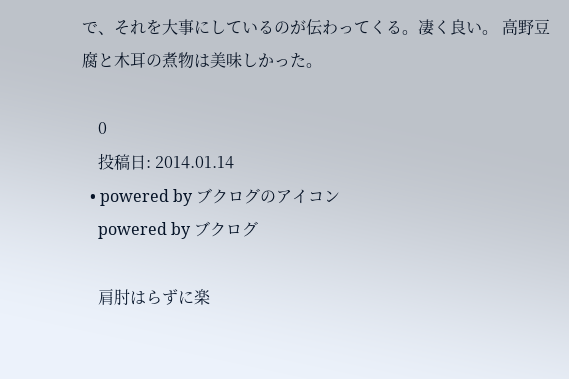で、それを大事にしているのが伝わってくる。凄く良い。 高野豆腐と木耳の煮物は美味しかった。

    0
    投稿日: 2014.01.14
  • powered by ブクログのアイコン
    powered by ブクログ

    肩肘はらずに楽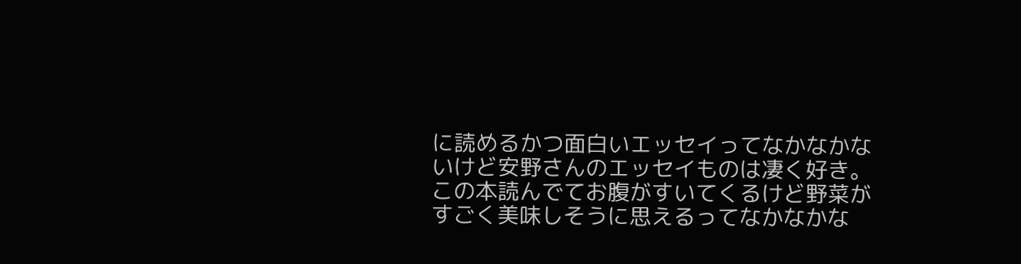に読めるかつ面白いエッセイってなかなかないけど安野さんのエッセイものは凄く好き。 この本読んでてお腹がすいてくるけど野菜がすごく美味しそうに思えるってなかなかな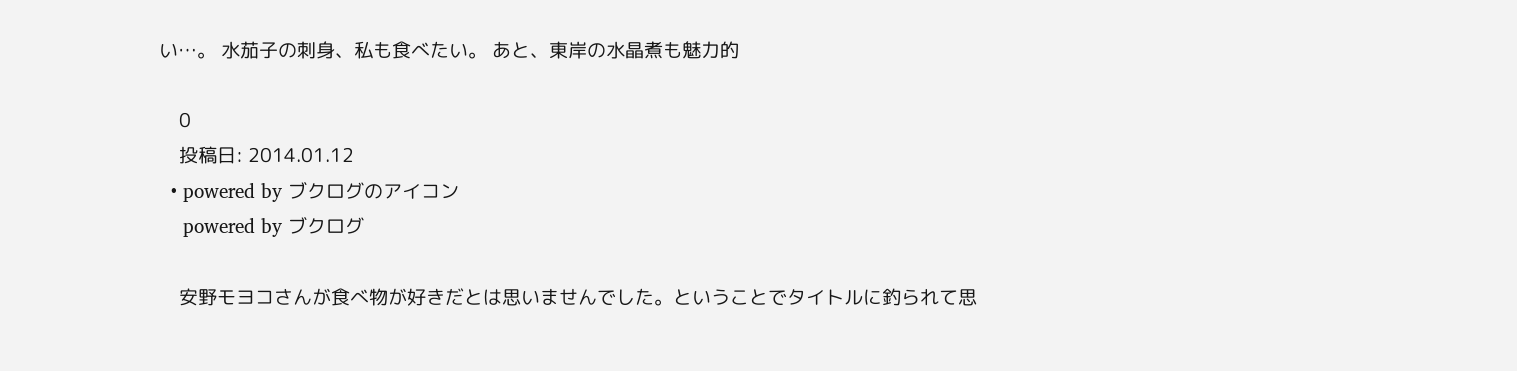い…。 水茄子の刺身、私も食べたい。 あと、東岸の水晶煮も魅力的

    0
    投稿日: 2014.01.12
  • powered by ブクログのアイコン
    powered by ブクログ

    安野モヨコさんが食べ物が好きだとは思いませんでした。ということでタイトルに釣られて思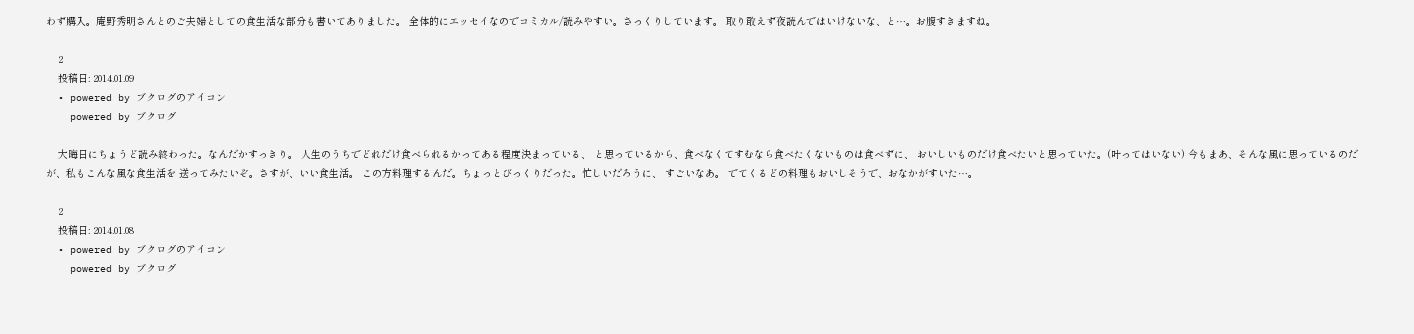わず購入。庵野秀明さんとのご夫婦としての食生活な部分も書いてありました。 全体的にエッセイなのでコミカル/読みやすい。さっくりしています。 取り敢えず夜読んではいけないな、と…。お腹すきますね。

    2
    投稿日: 2014.01.09
  • powered by ブクログのアイコン
    powered by ブクログ

    大晦日にちょうど読み終わった。なんだかすっきり。 人生のうちでどれだけ食べられるかってある程度決まっている、 と思っているから、食べなくてすむなら食べたくないものは食べずに、 おいしいものだけ食べたいと思っていた。(叶ってはいない) 今もまあ、そんな風に思っているのだが、私もこんな風な食生活を 送ってみたいぞ。さすが、いい食生活。 この方料理するんだ。ちょっとびっくりだった。忙しいだろうに、 すごいなあ。 でてくるどの料理もおいしそうで、おなかがすいた…。

    2
    投稿日: 2014.01.08
  • powered by ブクログのアイコン
    powered by ブクログ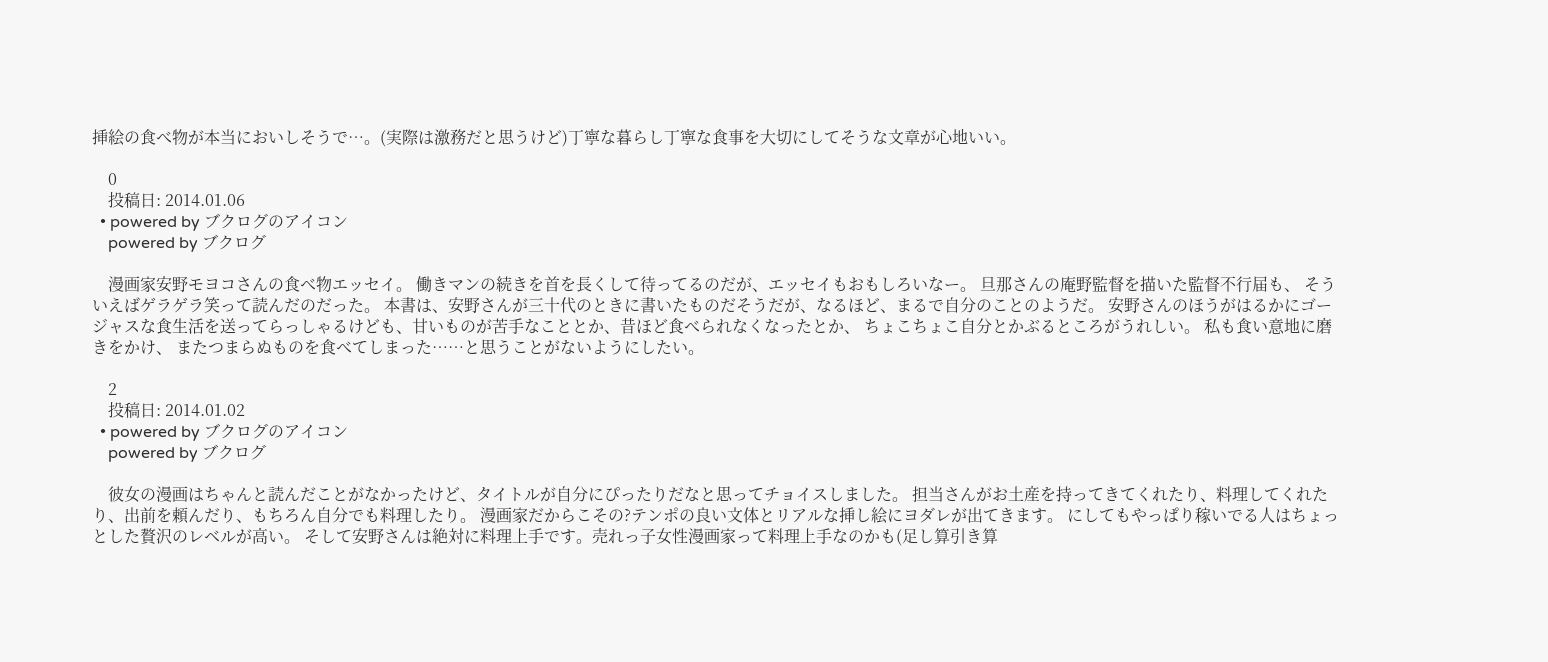挿絵の食べ物が本当においしそうで…。(実際は激務だと思うけど)丁寧な暮らし丁寧な食事を大切にしてそうな文章が心地いい。

    0
    投稿日: 2014.01.06
  • powered by ブクログのアイコン
    powered by ブクログ

    漫画家安野モヨコさんの食べ物エッセイ。 働きマンの続きを首を長くして待ってるのだが、エッセイもおもしろいなー。 旦那さんの庵野監督を描いた監督不行届も、 そういえばゲラゲラ笑って読んだのだった。 本書は、安野さんが三十代のときに書いたものだそうだが、なるほど、まるで自分のことのようだ。 安野さんのほうがはるかにゴージャスな食生活を送ってらっしゃるけども、甘いものが苦手なこととか、昔ほど食べられなくなったとか、 ちょこちょこ自分とかぶるところがうれしい。 私も食い意地に磨きをかけ、 またつまらぬものを食べてしまった……と思うことがないようにしたい。

    2
    投稿日: 2014.01.02
  • powered by ブクログのアイコン
    powered by ブクログ

    彼女の漫画はちゃんと読んだことがなかったけど、タイトルが自分にぴったりだなと思ってチョイスしました。 担当さんがお土産を持ってきてくれたり、料理してくれたり、出前を頼んだり、もちろん自分でも料理したり。 漫画家だからこその?テンポの良い文体とリアルな挿し絵にヨダレが出てきます。 にしてもやっぱり稼いでる人はちょっとした贅沢のレベルが高い。 そして安野さんは絶対に料理上手です。売れっ子女性漫画家って料理上手なのかも(足し算引き算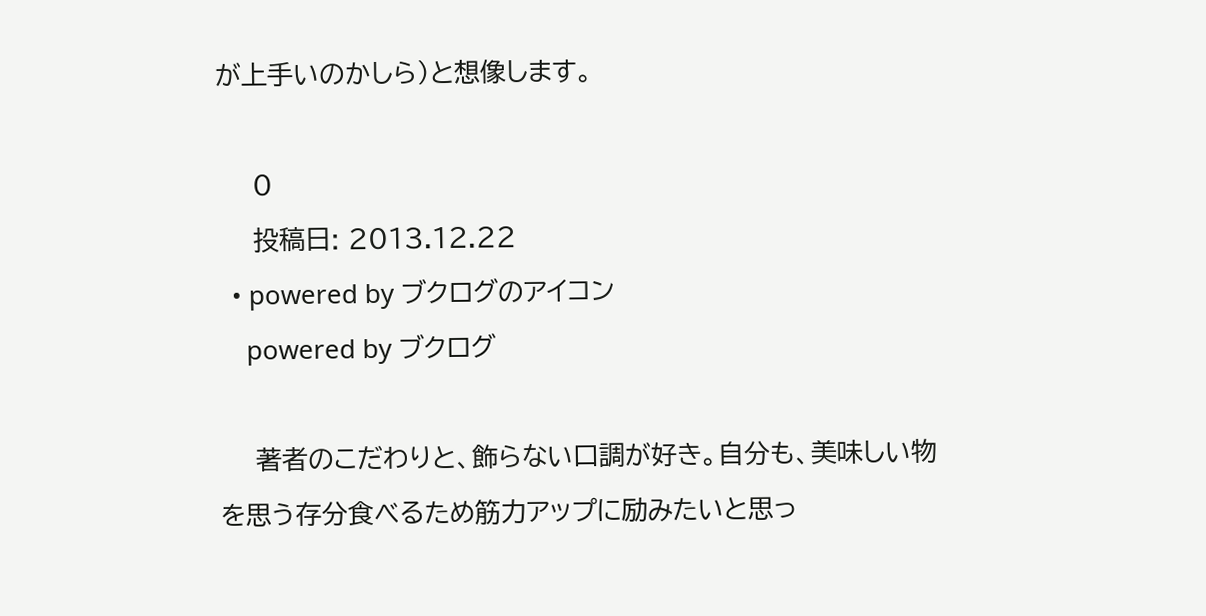が上手いのかしら)と想像します。

    0
    投稿日: 2013.12.22
  • powered by ブクログのアイコン
    powered by ブクログ

    著者のこだわりと、飾らない口調が好き。自分も、美味しい物を思う存分食べるため筋力アップに励みたいと思っ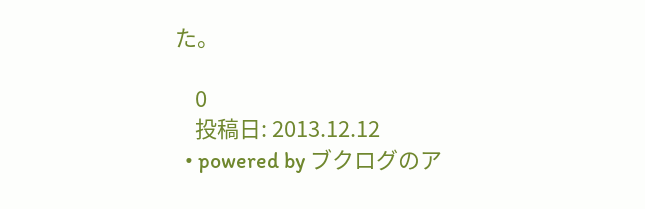た。

    0
    投稿日: 2013.12.12
  • powered by ブクログのア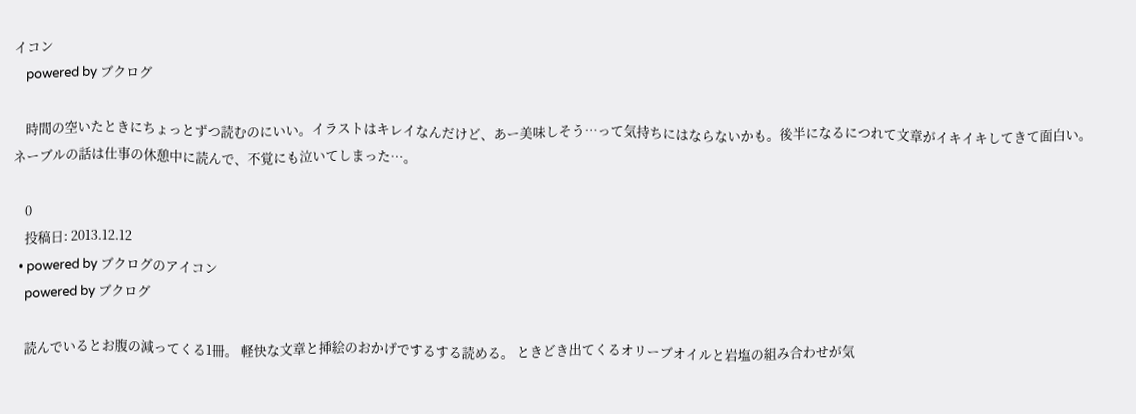イコン
    powered by ブクログ

    時間の空いたときにちょっとずつ読むのにいい。イラストはキレイなんだけど、あー美味しそう…って気持ちにはならないかも。後半になるにつれて文章がイキイキしてきて面白い。ネーブルの話は仕事の休憩中に読んで、不覚にも泣いてしまった…。

    0
    投稿日: 2013.12.12
  • powered by ブクログのアイコン
    powered by ブクログ

    読んでいるとお腹の減ってくる1冊。 軽快な文章と挿絵のおかげでするする読める。 ときどき出てくるオリーブオイルと岩塩の組み合わせが気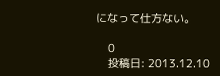になって仕方ない。

    0
    投稿日: 2013.12.10